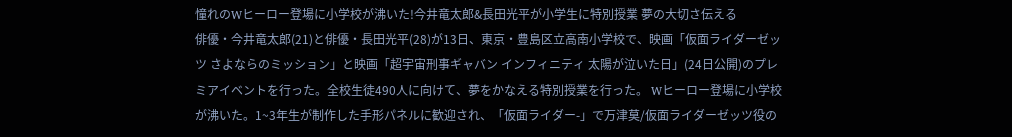憧れのWヒーロー登場に小学校が沸いた!今井竜太郎&長田光平が小学生に特別授業 夢の大切さ伝える
俳優・今井竜太郎(21)と俳優・長田光平(28)が13日、東京・豊島区立高南小学校で、映画「仮面ライダーゼッツ さよならのミッション」と映画「超宇宙刑事ギャバン インフィニティ 太陽が泣いた日」(24日公開)のプレミアイベントを行った。全校生徒490人に向けて、夢をかなえる特別授業を行った。 Wヒーロー登場に小学校が沸いた。1~3年生が制作した手形パネルに歓迎され、「仮面ライダー-」で万津莫/仮面ライダーゼッツ役の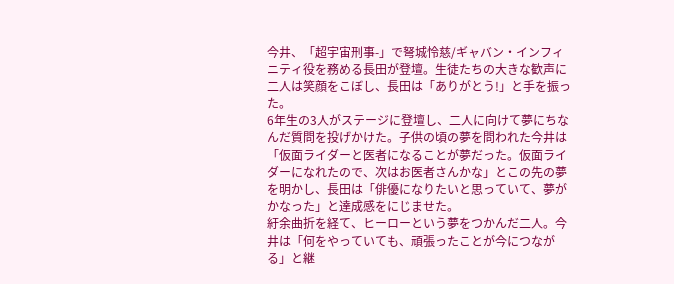今井、「超宇宙刑事-」で弩城怜慈/ギャバン・インフィニティ役を務める長田が登壇。生徒たちの大きな歓声に二人は笑顔をこぼし、長田は「ありがとう!」と手を振った。
6年生の3人がステージに登壇し、二人に向けて夢にちなんだ質問を投げかけた。子供の頃の夢を問われた今井は「仮面ライダーと医者になることが夢だった。仮面ライダーになれたので、次はお医者さんかな」とこの先の夢を明かし、長田は「俳優になりたいと思っていて、夢がかなった」と達成感をにじませた。
紆余曲折を経て、ヒーローという夢をつかんだ二人。今井は「何をやっていても、頑張ったことが今につながる」と継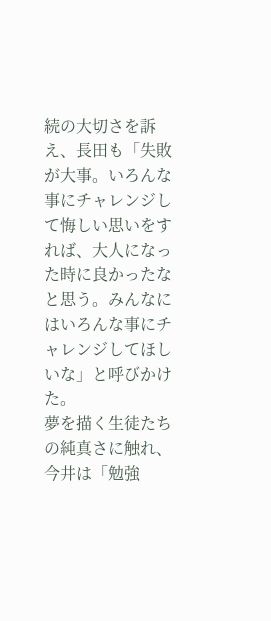続の大切さを訴え、長田も「失敗が大事。いろんな事にチャレンジして悔しい思いをすれば、大人になった時に良かったなと思う。みんなにはいろんな事にチャレンジしてほしいな」と呼びかけた。
夢を描く生徒たちの純真さに触れ、今井は「勉強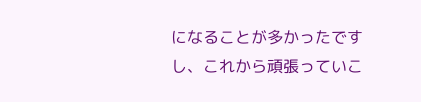になることが多かったですし、これから頑張っていこ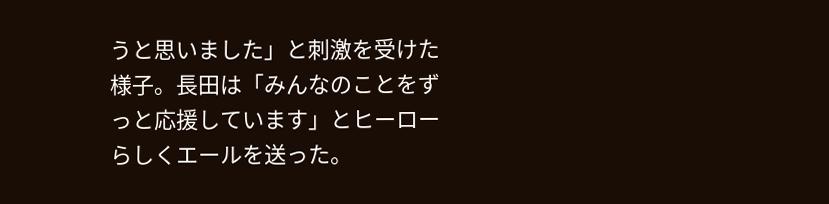うと思いました」と刺激を受けた様子。長田は「みんなのことをずっと応援しています」とヒーローらしくエールを送った。